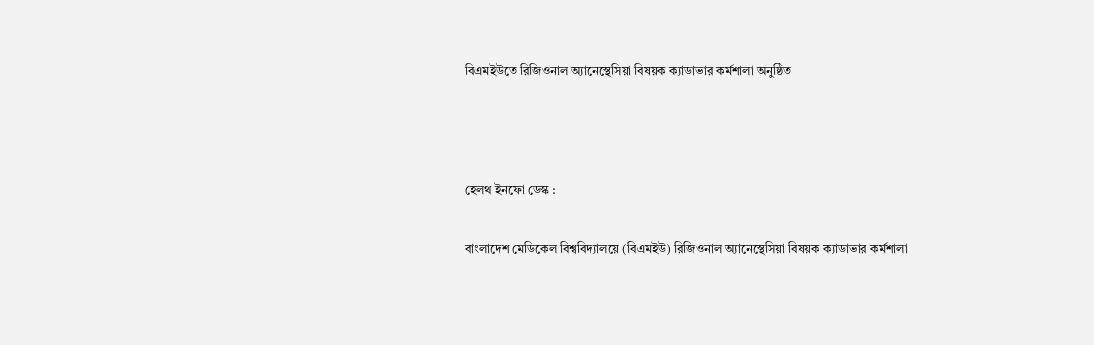বিএমইউতে রিজিওনাল অ্যানেস্থেসিয়া বিষয়ক ক্যাডাভার কর্মশালা অনুষ্ঠিত



হেলথ ইনফো ডেস্ক :

বাংলাদেশ মেডিকেল বিশ্ববিদ্যালয়ে (বিএমইউ) রিজিওনাল অ্যানেস্থেসিয়া বিষয়ক ক্যাডাভার কর্মশালা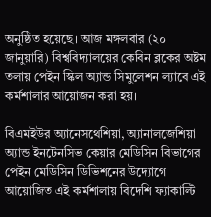অনুষ্ঠিত হয়েছে। আজ মঙ্গলবার (২০ জানুয়ারি) বিশ্ববিদ্যালয়ের কেবিন ব্লকের অষ্টম তলায় পেইন স্কিল অ্যান্ড সিমুলেশন ল্যাবে এই কর্মশালার আয়োজন করা হয়।

বিএমইউর অ্যানেসথেশিয়া, অ্যানালজেশিয়া অ্যান্ড ইনটেনসিভ কেয়ার মেডিসিন বিভাগের পেইন মেডিসিন ডিভিশনের উদ্যোগে আয়োজিত এই কর্মশালায় বিদেশি ফ্যাকাল্টি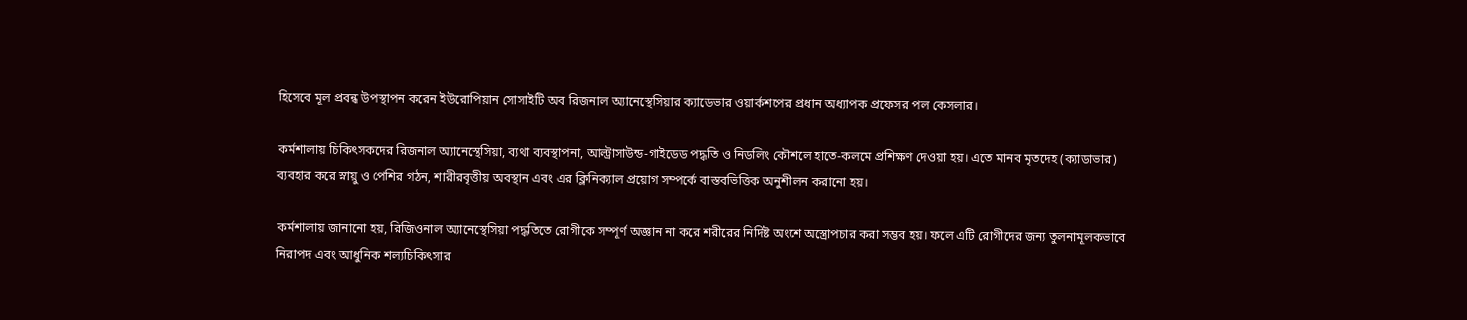হিসেবে মূল প্রবন্ধ উপস্থাপন করেন ইউরোপিয়ান সোসাইটি অব রিজনাল অ্যানেস্থেসিয়ার ক্যাডেভার ওয়ার্কশপের প্রধান অধ্যাপক প্রফেসর পল কেসলার।

কর্মশালায় চিকিৎসকদের রিজনাল অ্যানেস্থেসিয়া, ব্যথা ব্যবস্থাপনা, আল্ট্রাসাউন্ড-গাইডেড পদ্ধতি ও নিডলিং কৌশলে হাতে-কলমে প্রশিক্ষণ দেওয়া হয়। এতে মানব মৃতদেহ (ক্যাডাভার) ব্যবহার করে স্নায়ু ও পেশির গঠন, শারীরবৃত্তীয় অবস্থান এবং এর ক্লিনিক্যাল প্রয়োগ সম্পর্কে বাস্তবভিত্তিক অনুশীলন করানো হয়।

কর্মশালায় জানানো হয়, রিজিওনাল অ্যানেস্থেসিয়া পদ্ধতিতে রোগীকে সম্পূর্ণ অজ্ঞান না করে শরীরের নির্দিষ্ট অংশে অস্ত্রোপচার করা সম্ভব হয়। ফলে এটি রোগীদের জন্য তুলনামূলকভাবে নিরাপদ এবং আধুনিক শল্যচিকিৎসার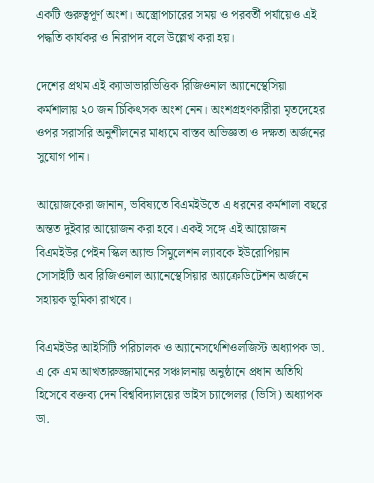একটি গুরুত্বপূর্ণ অংশ। অস্ত্রোপচারের সময় ও পরবর্তী পর্যায়েও এই পদ্ধতি কার্যকর ও নিরাপদ বলে উল্লেখ করা হয়।

দেশের প্রথম এই ক্যাডাভারভিত্তিক রিজিওনাল অ্যানেস্থেসিয়া কর্মশালায় ২০ জন চিকিৎসক অংশ নেন। অংশগ্রহণকারীরা মৃতদেহের ওপর সরাসরি অনুশীলনের মাধ্যমে বাস্তব অভিজ্ঞতা ও দক্ষতা অর্জনের সুযোগ পান।

আয়োজকেরা জানান, ভবিষ্যতে বিএমইউতে এ ধরনের কর্মশালা বছরে অন্তত দুইবার আয়োজন করা হবে। একই সঙ্গে এই আয়োজন বিএমইউর পেইন স্কিল অ্যান্ড সিমুলেশন ল্যাবকে ইউরোপিয়ান সোসাইটি অব রিজিওনাল অ্যানেস্থেসিয়ার অ্যাক্রেডিটেশন অর্জনে সহায়ক ভূমিকা রাখবে।

বিএমইউর আইসিটি পরিচালক ও অ্যানেসথেশিওলজিস্ট অধ্যাপক ডা. এ কে এম আখতারুজ্জামানের সঞ্চালনায় অনুষ্ঠানে প্রধান অতিথি হিসেবে বক্তব্য দেন বিশ্ববিদ্যালয়ের ভাইস চ্যান্সেলর (ভিসি) অধ্যাপক ডা.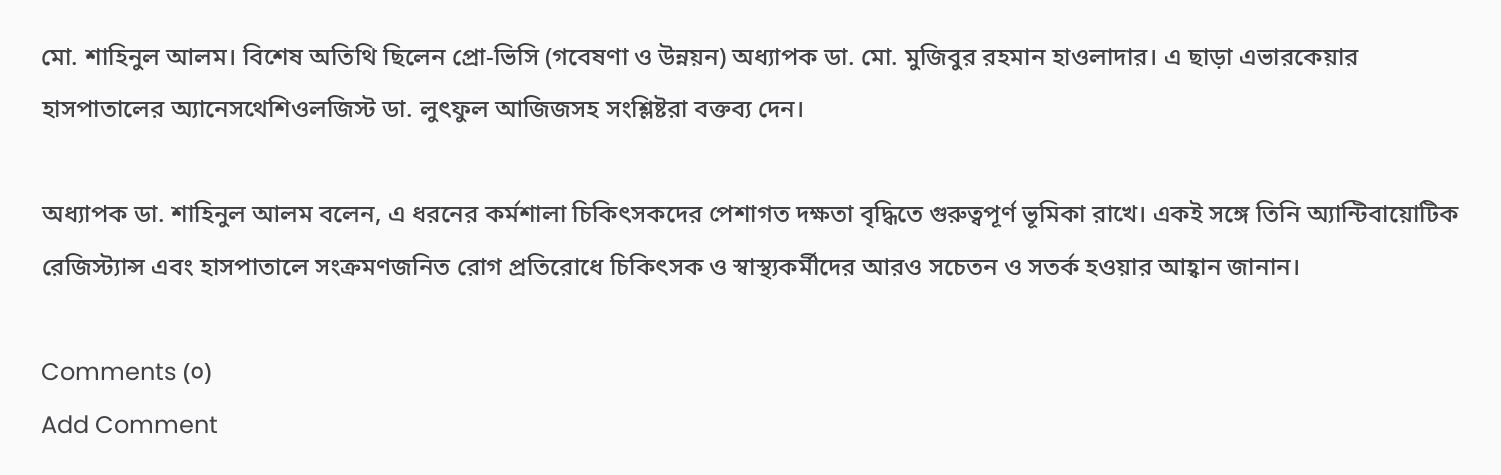মো. শাহিনুল আলম। বিশেষ অতিথি ছিলেন প্রো-ভিসি (গবেষণা ও উন্নয়ন) অধ্যাপক ডা. মো. মুজিবুর রহমান হাওলাদার। এ ছাড়া এভারকেয়ার হাসপাতালের অ্যানেসথেশিওলজিস্ট ডা. লুৎফুল আজিজসহ সংশ্লিষ্টরা বক্তব্য দেন।

অধ্যাপক ডা. শাহিনুল আলম বলেন, এ ধরনের কর্মশালা চিকিৎসকদের পেশাগত দক্ষতা বৃদ্ধিতে গুরুত্বপূর্ণ ভূমিকা রাখে। একই সঙ্গে তিনি অ্যান্টিবায়োটিক রেজিস্ট্যান্স এবং হাসপাতালে সংক্রমণজনিত রোগ প্রতিরোধে চিকিৎসক ও স্বাস্থ্যকর্মীদের আরও সচেতন ও সতর্ক হওয়ার আহ্বান জানান।

Comments (০)
Add Comment